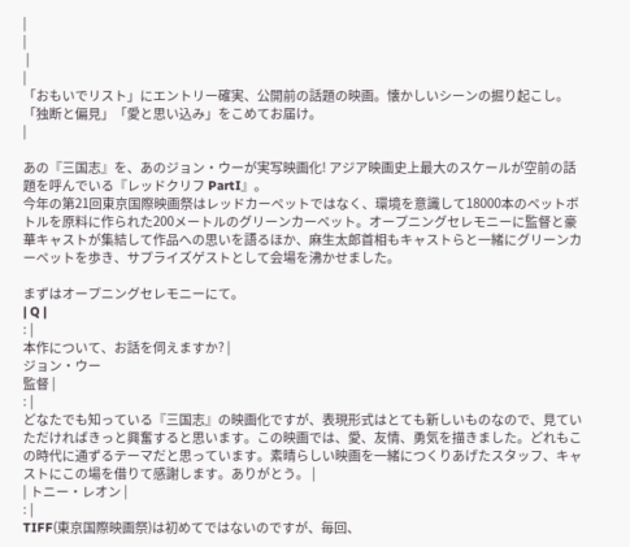|
|
 |
|
「おもいでリスト」にエントリー確実、公開前の話題の映画。懐かしいシーンの掘り起こし。「独断と偏見」「愛と思い込み」をこめてお届け。
|

あの『三国志』を、あのジョン・ウーが実写映画化! アジア映画史上最大のスケールが空前の話題を呼んでいる『レッドクリフ PartI』。
今年の第21回東京国際映画祭はレッドカーペットではなく、環境を意識して18000本のペットボトルを原料に作られた200メートルのグリーンカーペット。オープニングセレモニーに監督と豪華キャストが集結して作品への思いを語るほか、麻生太郎首相もキャストらと一緒にグリーンカーペットを歩き、サプライズゲストとして会場を沸かせました。

まずはオープニングセレモニーにて。
| Q |
: |
本作について、お話を伺えますか? |
ジョン・ウー
監督 |
: |
どなたでも知っている『三国志』の映画化ですが、表現形式はとても新しいものなので、見ていただければきっと興奮すると思います。この映画では、愛、友情、勇気を描きました。どれもこの時代に通ずるテーマだと思っています。素晴らしい映画を一緒につくりあげたスタッフ、キャストにこの場を借りて感謝します。ありがとう。 |
| トニー・レオン |
: |
TIFF(東京国際映画祭)は初めてではないのですが、毎回、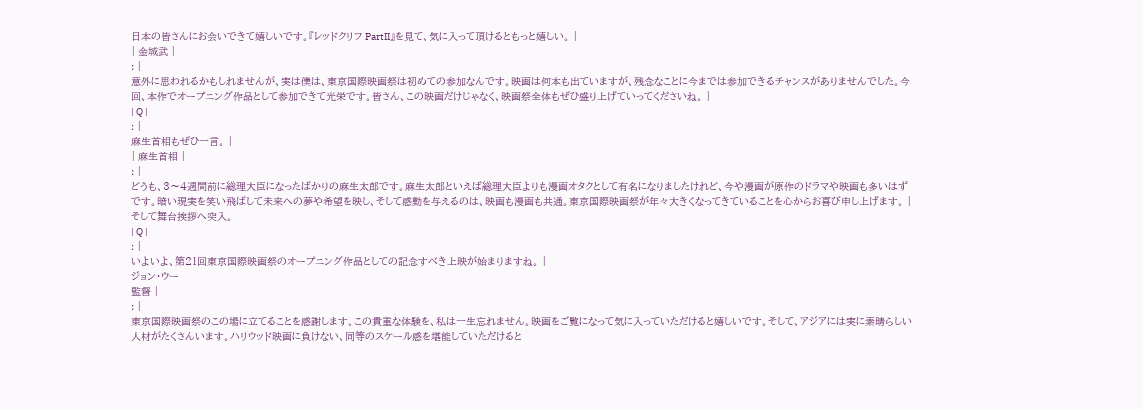日本の皆さんにお会いできて嬉しいです。『レッドクリフ PartII』を見て、気に入って頂けるともっと嬉しい。 |
| 金城武 |
: |
意外に思われるかもしれませんが、実は僕は、東京国際映画祭は初めての参加なんです。映画は何本も出ていますが、残念なことに今までは参加できるチャンスがありませんでした。今回、本作でオープニング作品として参加できて光栄です。皆さん、この映画だけじゃなく、映画祭全体もぜひ盛り上げていってくださいね。 |
| Q |
: |
麻生首相もぜひ一言。 |
| 麻生首相 |
: |
どうも、3〜4週間前に総理大臣になったばかりの麻生太郎です。麻生太郎といえば総理大臣よりも漫画オタクとして有名になりましたけれど、今や漫画が原作のドラマや映画も多いはずです。暗い現実を笑い飛ばして未来への夢や希望を映し、そして感動を与えるのは、映画も漫画も共通。東京国際映画祭が年々大きくなってきていることを心からお喜び申し上げます。 |
そして舞台挨拶へ突入。
| Q |
: |
いよいよ、第21回東京国際映画祭のオープニング作品としての記念すべき上映が始まりますね。 |
ジョン・ウー
監督 |
: |
東京国際映画祭のこの場に立てることを感謝します。この貴重な体験を、私は一生忘れません。映画をご覧になって気に入っていただけると嬉しいです。そして、アジアには実に素晴らしい人材がたくさんいます。ハリウッド映画に負けない、同等のスケール感を堪能していただけると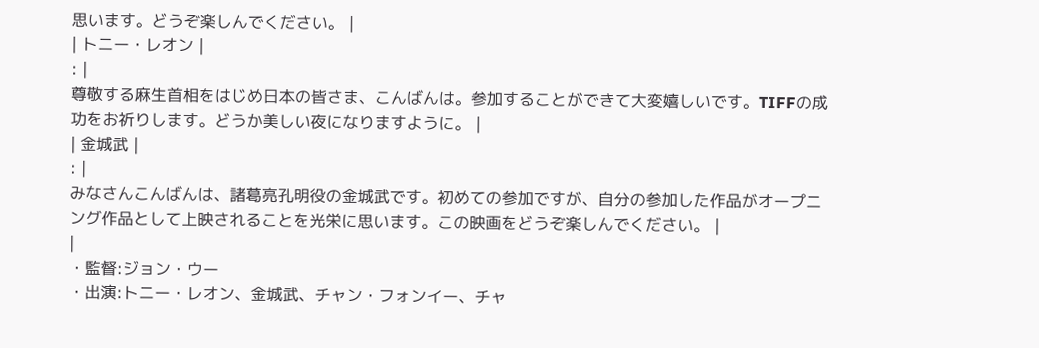思います。どうぞ楽しんでください。 |
| トニー・レオン |
: |
尊敬する麻生首相をはじめ日本の皆さま、こんばんは。参加することができて大変嬉しいです。TIFFの成功をお祈りします。どうか美しい夜になりますように。 |
| 金城武 |
: |
みなさんこんばんは、諸葛亮孔明役の金城武です。初めての参加ですが、自分の参加した作品がオープニング作品として上映されることを光栄に思います。この映画をどうぞ楽しんでください。 |
|
・監督:ジョン・ウー
・出演:トニー・レオン、金城武、チャン・フォンイー、チャ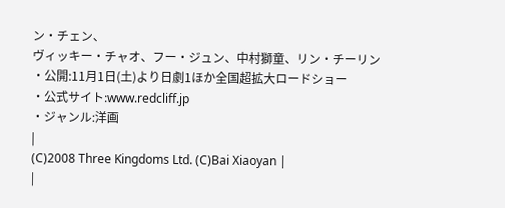ン・チェン、
ヴィッキー・チャオ、フー・ジュン、中村獅童、リン・チーリン
・公開:11月1日(土)より日劇1ほか全国超拡大ロードショー
・公式サイト:www.redcliff.jp
・ジャンル:洋画
|
(C)2008 Three Kingdoms Ltd. (C)Bai Xiaoyan |
|